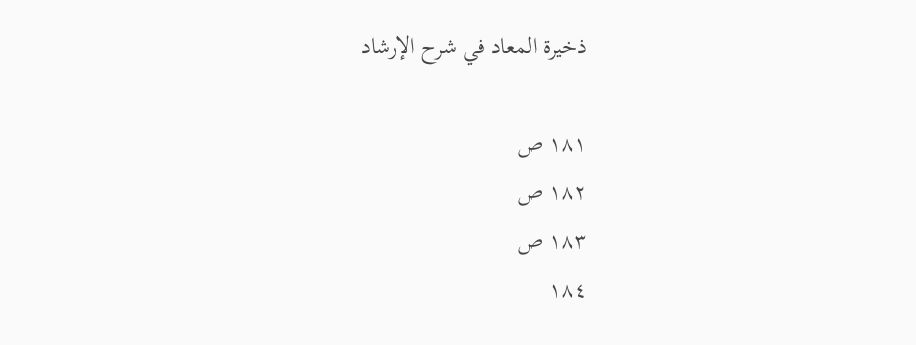ذخیرة المعاد في شرح الإرشاد

١٨١ ص
١٨٢ ص
١٨٣ ص
١٨٤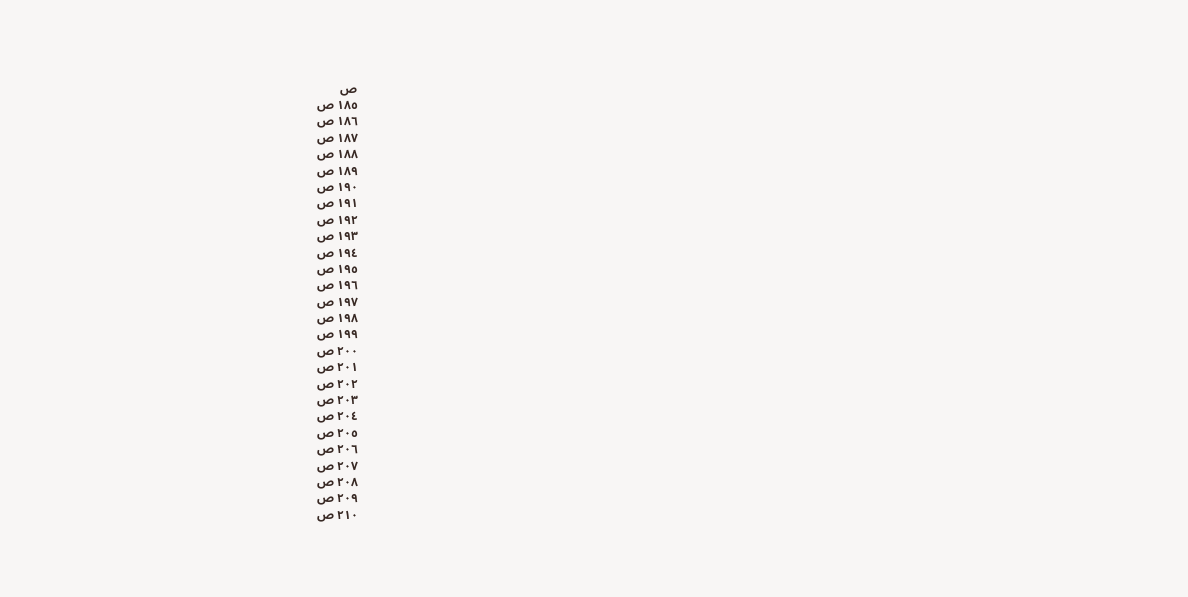ص
١٨٥ ص
١٨٦ ص
١٨٧ ص
١٨٨ ص
١٨٩ ص
١٩٠ ص
١٩١ ص
١٩٢ ص
١٩٣ ص
١٩٤ ص
١٩٥ ص
١٩٦ ص
١٩٧ ص
١٩٨ ص
١٩٩ ص
٢٠٠ ص
٢٠١ ص
٢٠٢ ص
٢٠٣ ص
٢٠٤ ص
٢٠٥ ص
٢٠٦ ص
٢٠٧ ص
٢٠٨ ص
٢٠٩ ص
٢١٠ ص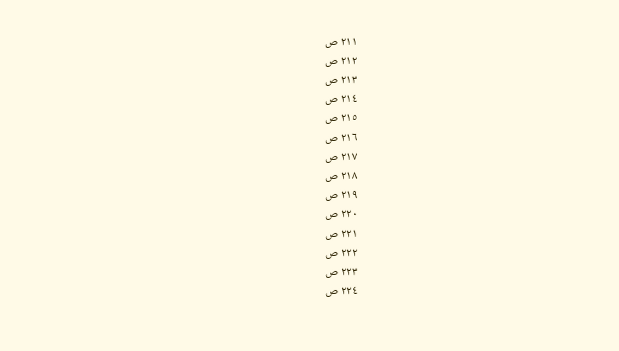٢١١ ص
٢١٢ ص
٢١٣ ص
٢١٤ ص
٢١٥ ص
٢١٦ ص
٢١٧ ص
٢١٨ ص
٢١٩ ص
٢٢٠ ص
٢٢١ ص
٢٢٢ ص
٢٢٣ ص
٢٢٤ ص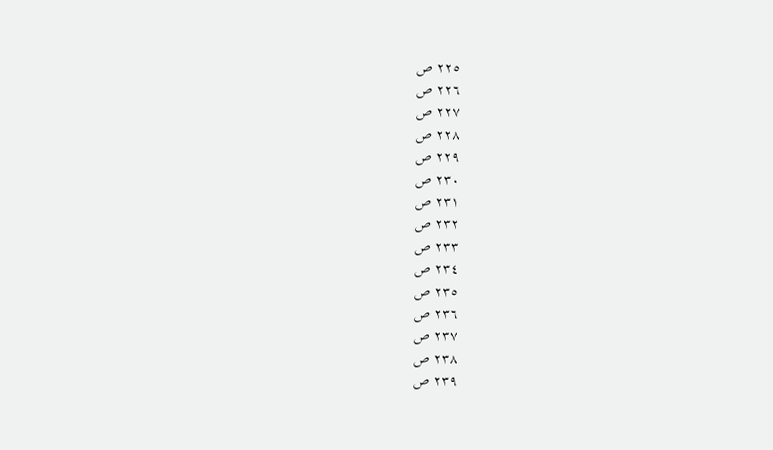٢٢٥ ص
٢٢٦ ص
٢٢٧ ص
٢٢٨ ص
٢٢٩ ص
٢٣٠ ص
٢٣١ ص
٢٣٢ ص
٢٣٣ ص
٢٣٤ ص
٢٣٥ ص
٢٣٦ ص
٢٣٧ ص
٢٣٨ ص
٢٣٩ ص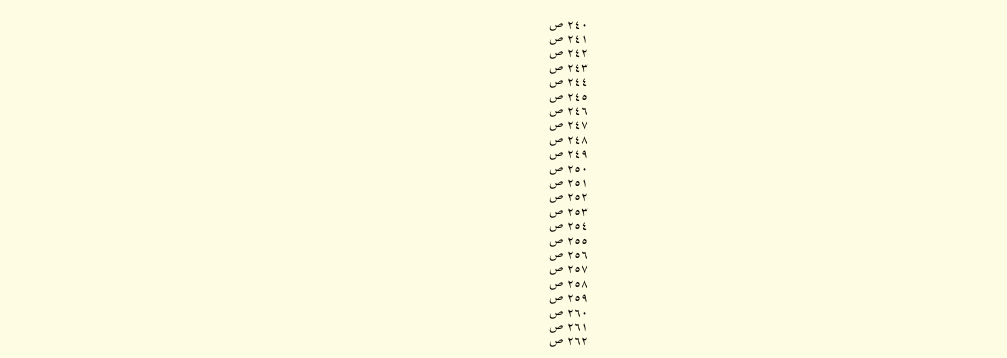٢٤٠ ص
٢٤١ ص
٢٤٢ ص
٢٤٣ ص
٢٤٤ ص
٢٤٥ ص
٢٤٦ ص
٢٤٧ ص
٢٤٨ ص
٢٤٩ ص
٢٥٠ ص
٢٥١ ص
٢٥٢ ص
٢٥٣ ص
٢٥٤ ص
٢٥٥ ص
٢٥٦ ص
٢٥٧ ص
٢٥٨ ص
٢٥٩ ص
٢٦٠ ص
٢٦١ ص
٢٦٢ ص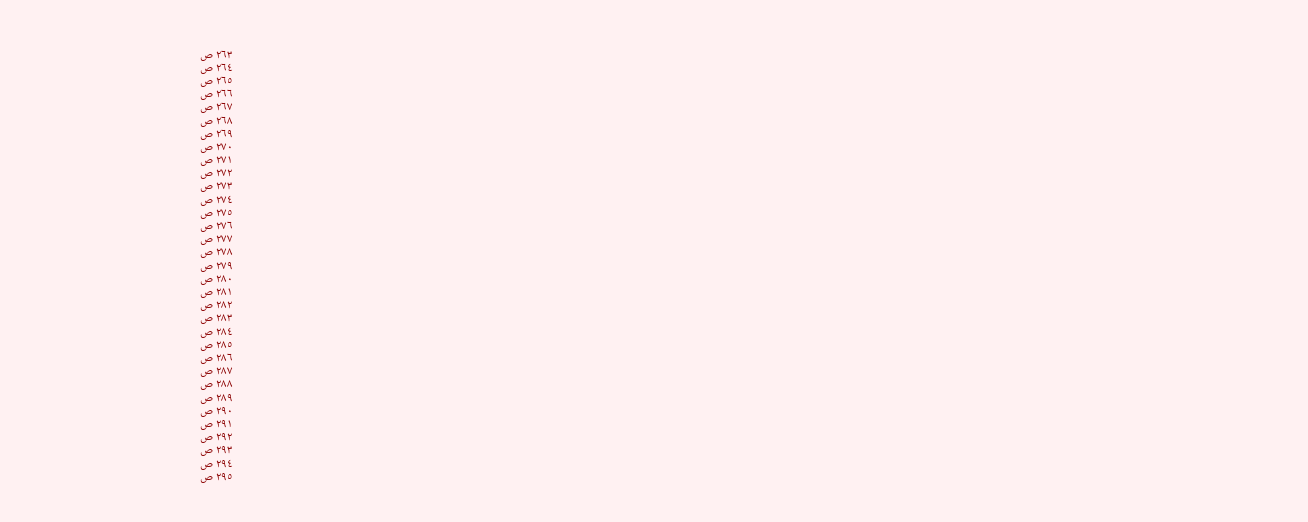٢٦٣ ص
٢٦٤ ص
٢٦٥ ص
٢٦٦ ص
٢٦٧ ص
٢٦٨ ص
٢٦٩ ص
٢٧٠ ص
٢٧١ ص
٢٧٢ ص
٢٧٣ ص
٢٧٤ ص
٢٧٥ ص
٢٧٦ ص
٢٧٧ ص
٢٧٨ ص
٢٧٩ ص
٢٨٠ ص
٢٨١ ص
٢٨٢ ص
٢٨٣ ص
٢٨٤ ص
٢٨٥ ص
٢٨٦ ص
٢٨٧ ص
٢٨٨ ص
٢٨٩ ص
٢٩٠ ص
٢٩١ ص
٢٩٢ ص
٢٩٣ ص
٢٩٤ ص
٢٩٥ ص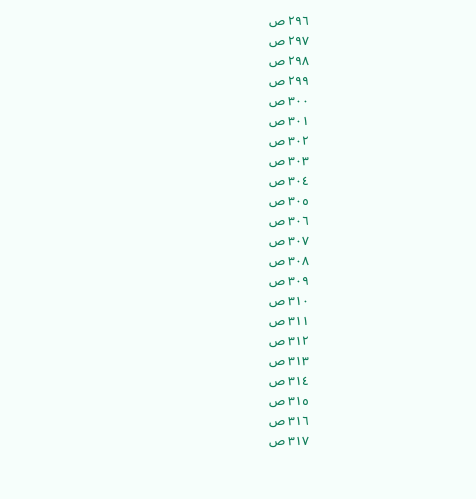٢٩٦ ص
٢٩٧ ص
٢٩٨ ص
٢٩٩ ص
٣٠٠ ص
٣٠١ ص
٣٠٢ ص
٣٠٣ ص
٣٠٤ ص
٣٠٥ ص
٣٠٦ ص
٣٠٧ ص
٣٠٨ ص
٣٠٩ ص
٣١٠ ص
٣١١ ص
٣١٢ ص
٣١٣ ص
٣١٤ ص
٣١٥ ص
٣١٦ ص
٣١٧ ص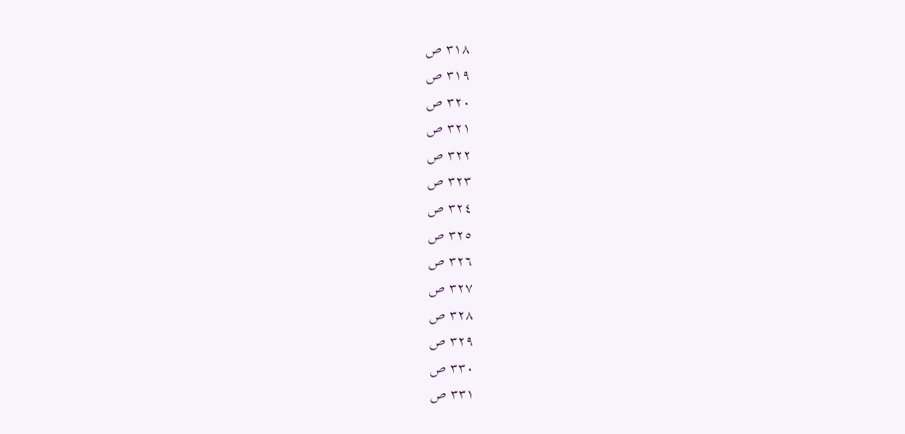٣١٨ ص
٣١٩ ص
٣٢٠ ص
٣٢١ ص
٣٢٢ ص
٣٢٣ ص
٣٢٤ ص
٣٢٥ ص
٣٢٦ ص
٣٢٧ ص
٣٢٨ ص
٣٢٩ ص
٣٣٠ ص
٣٣١ ص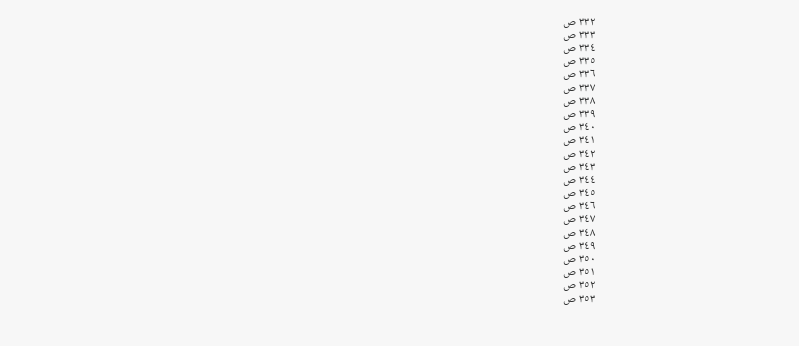٣٣٢ ص
٣٣٣ ص
٣٣٤ ص
٣٣٥ ص
٣٣٦ ص
٣٣٧ ص
٣٣٨ ص
٣٣٩ ص
٣٤٠ ص
٣٤١ ص
٣٤٢ ص
٣٤٣ ص
٣٤٤ ص
٣٤٥ ص
٣٤٦ ص
٣٤٧ ص
٣٤٨ ص
٣٤٩ ص
٣٥٠ ص
٣٥١ ص
٣٥٢ ص
٣٥٣ ص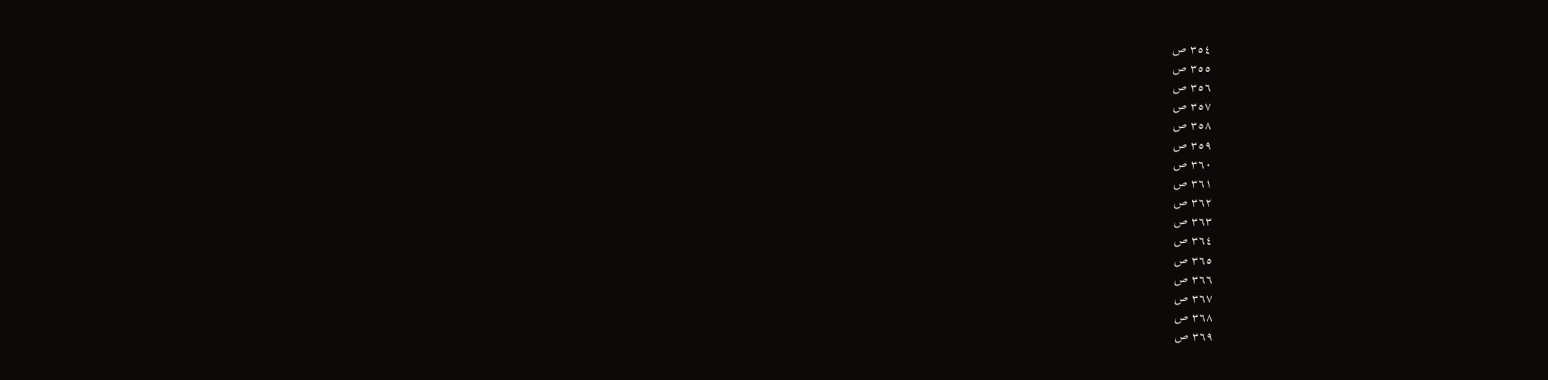٣٥٤ ص
٣٥٥ ص
٣٥٦ ص
٣٥٧ ص
٣٥٨ ص
٣٥٩ ص
٣٦٠ ص
٣٦١ ص
٣٦٢ ص
٣٦٣ ص
٣٦٤ ص
٣٦٥ ص
٣٦٦ ص
٣٦٧ ص
٣٦٨ ص
٣٦٩ ص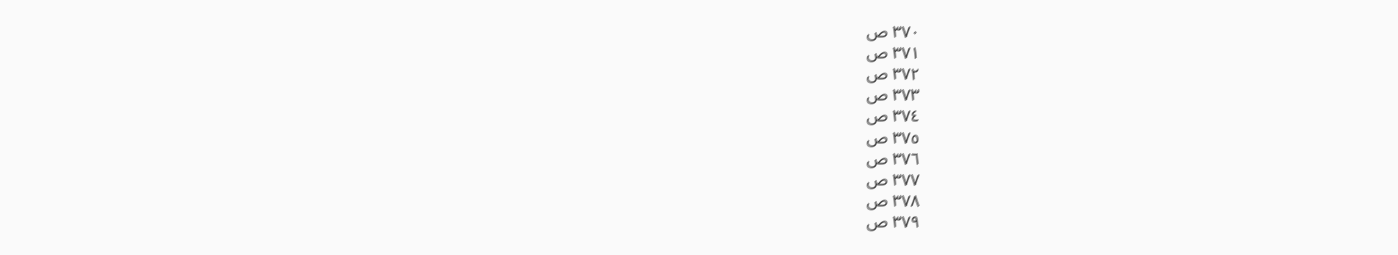٣٧٠ ص
٣٧١ ص
٣٧٢ ص
٣٧٣ ص
٣٧٤ ص
٣٧٥ ص
٣٧٦ ص
٣٧٧ ص
٣٧٨ ص
٣٧٩ ص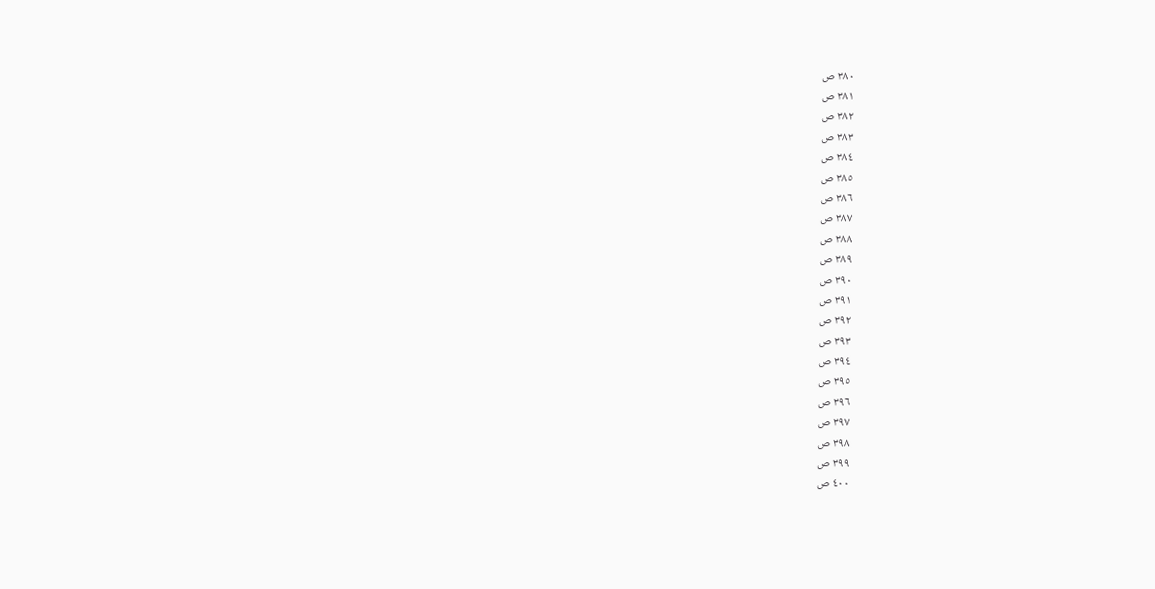٣٨٠ ص
٣٨١ ص
٣٨٢ ص
٣٨٣ ص
٣٨٤ ص
٣٨٥ ص
٣٨٦ ص
٣٨٧ ص
٣٨٨ ص
٣٨٩ ص
٣٩٠ ص
٣٩١ ص
٣٩٢ ص
٣٩٣ ص
٣٩٤ ص
٣٩٥ ص
٣٩٦ ص
٣٩٧ ص
٣٩٨ ص
٣٩٩ ص
٤٠٠ ص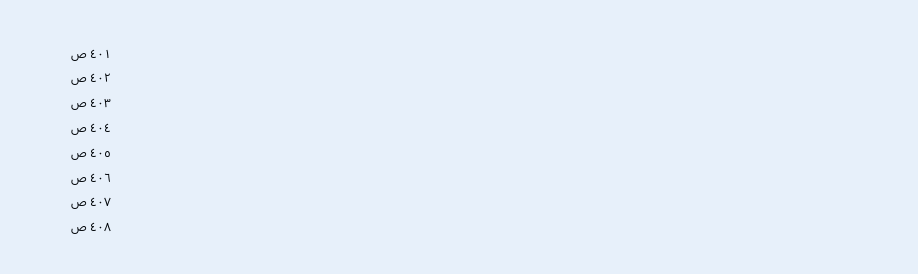٤٠١ ص
٤٠٢ ص
٤٠٣ ص
٤٠٤ ص
٤٠٥ ص
٤٠٦ ص
٤٠٧ ص
٤٠٨ ص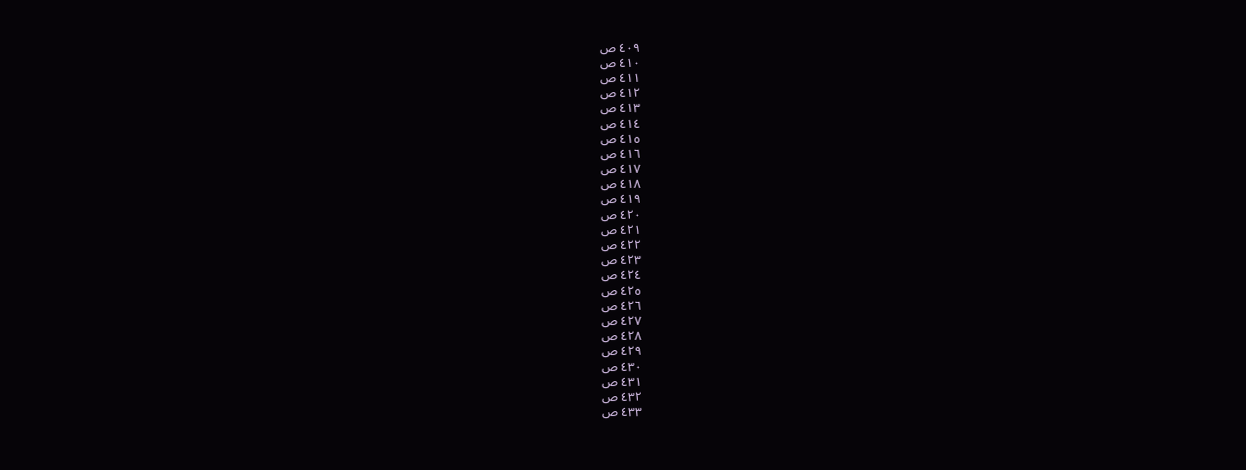٤٠٩ ص
٤١٠ ص
٤١١ ص
٤١٢ ص
٤١٣ ص
٤١٤ ص
٤١٥ ص
٤١٦ ص
٤١٧ ص
٤١٨ ص
٤١٩ ص
٤٢٠ ص
٤٢١ ص
٤٢٢ ص
٤٢٣ ص
٤٢٤ ص
٤٢٥ ص
٤٢٦ ص
٤٢٧ ص
٤٢٨ ص
٤٢٩ ص
٤٣٠ ص
٤٣١ ص
٤٣٢ ص
٤٣٣ ص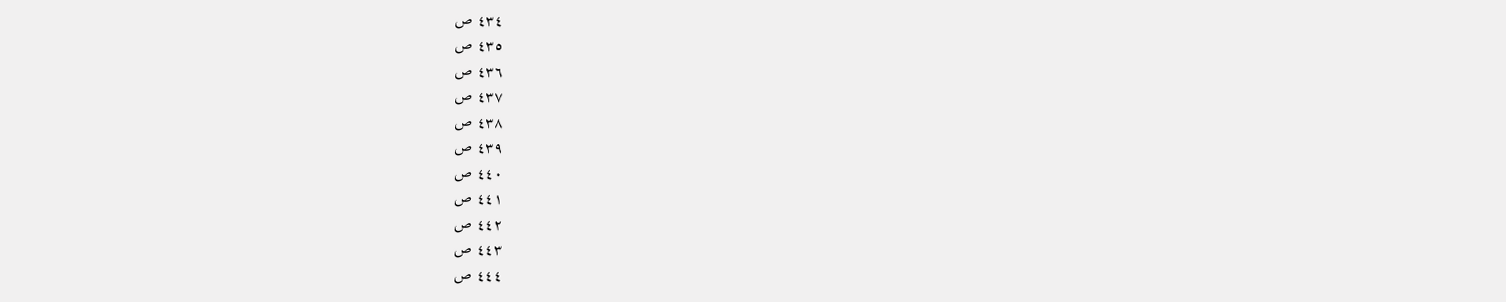٤٣٤ ص
٤٣٥ ص
٤٣٦ ص
٤٣٧ ص
٤٣٨ ص
٤٣٩ ص
٤٤٠ ص
٤٤١ ص
٤٤٢ ص
٤٤٣ ص
٤٤٤ ص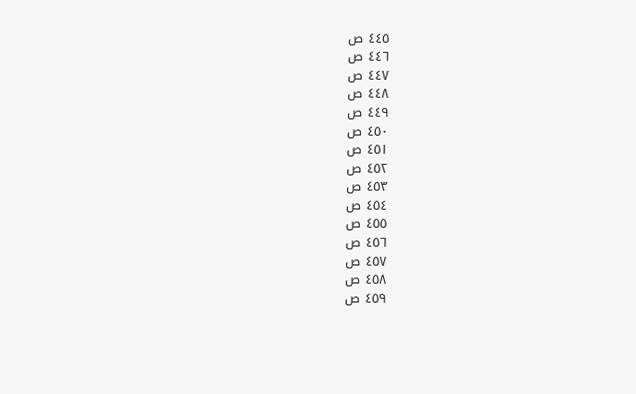٤٤٥ ص
٤٤٦ ص
٤٤٧ ص
٤٤٨ ص
٤٤٩ ص
٤٥٠ ص
٤٥١ ص
٤٥٢ ص
٤٥٣ ص
٤٥٤ ص
٤٥٥ ص
٤٥٦ ص
٤٥٧ ص
٤٥٨ ص
٤٥٩ ص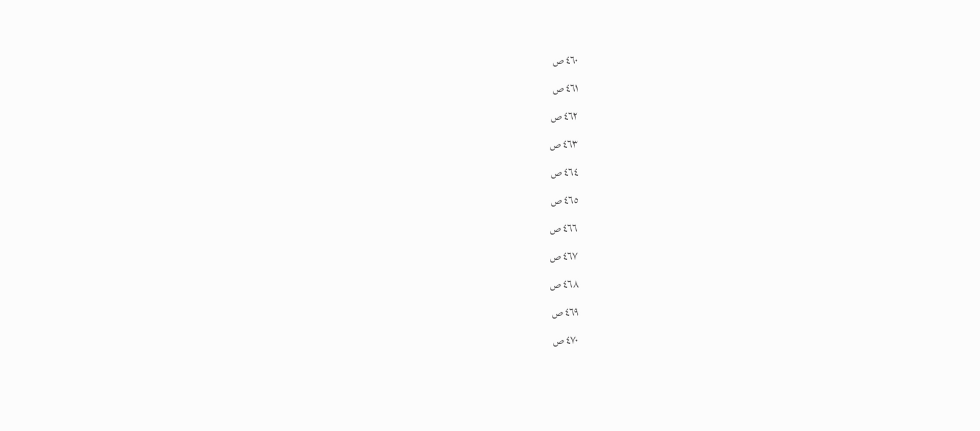٤٦٠ ص
٤٦١ ص
٤٦٢ ص
٤٦٣ ص
٤٦٤ ص
٤٦٥ ص
٤٦٦ ص
٤٦٧ ص
٤٦٨ ص
٤٦٩ ص
٤٧٠ ص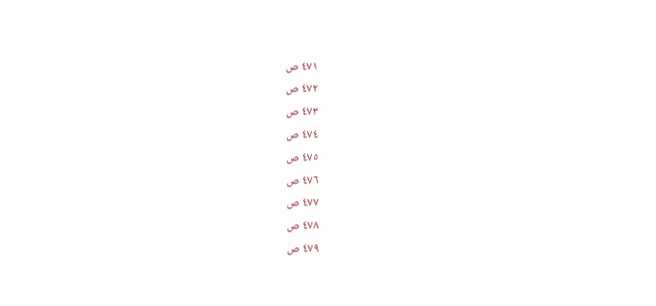٤٧١ ص
٤٧٢ ص
٤٧٣ ص
٤٧٤ ص
٤٧٥ ص
٤٧٦ ص
٤٧٧ ص
٤٧٨ ص
٤٧٩ ص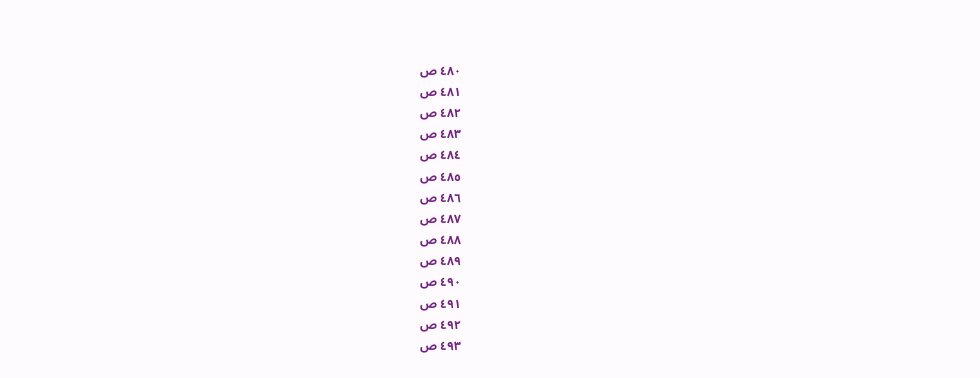٤٨٠ ص
٤٨١ ص
٤٨٢ ص
٤٨٣ ص
٤٨٤ ص
٤٨٥ ص
٤٨٦ ص
٤٨٧ ص
٤٨٨ ص
٤٨٩ ص
٤٩٠ ص
٤٩١ ص
٤٩٢ ص
٤٩٣ ص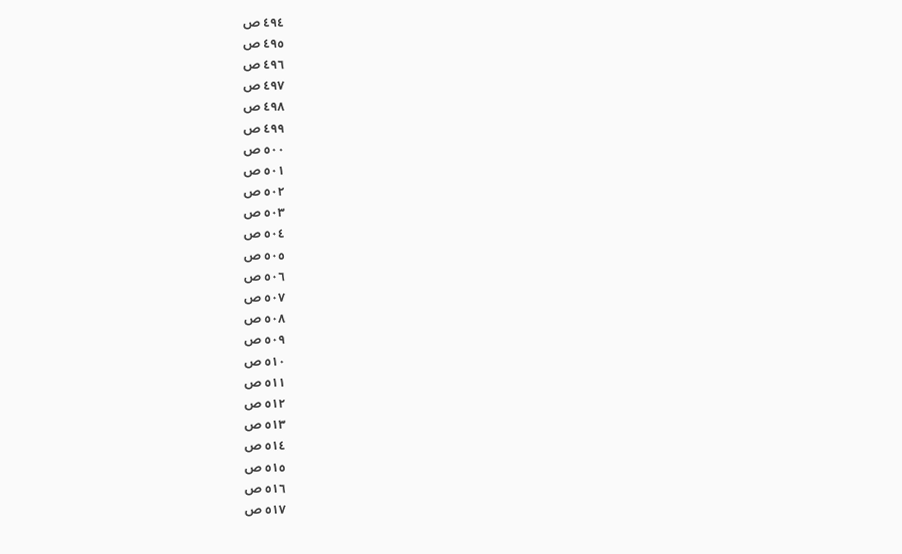٤٩٤ ص
٤٩٥ ص
٤٩٦ ص
٤٩٧ ص
٤٩٨ ص
٤٩٩ ص
٥٠٠ ص
٥٠١ ص
٥٠٢ ص
٥٠٣ ص
٥٠٤ ص
٥٠٥ ص
٥٠٦ ص
٥٠٧ ص
٥٠٨ ص
٥٠٩ ص
٥١٠ ص
٥١١ ص
٥١٢ ص
٥١٣ ص
٥١٤ ص
٥١٥ ص
٥١٦ ص
٥١٧ ص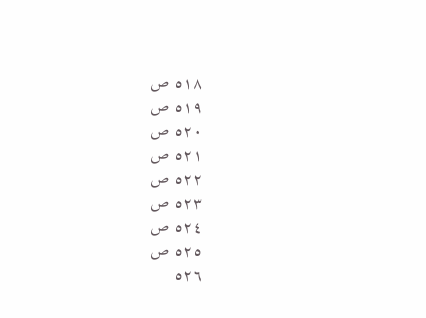٥١٨ ص
٥١٩ ص
٥٢٠ ص
٥٢١ ص
٥٢٢ ص
٥٢٣ ص
٥٢٤ ص
٥٢٥ ص
٥٢٦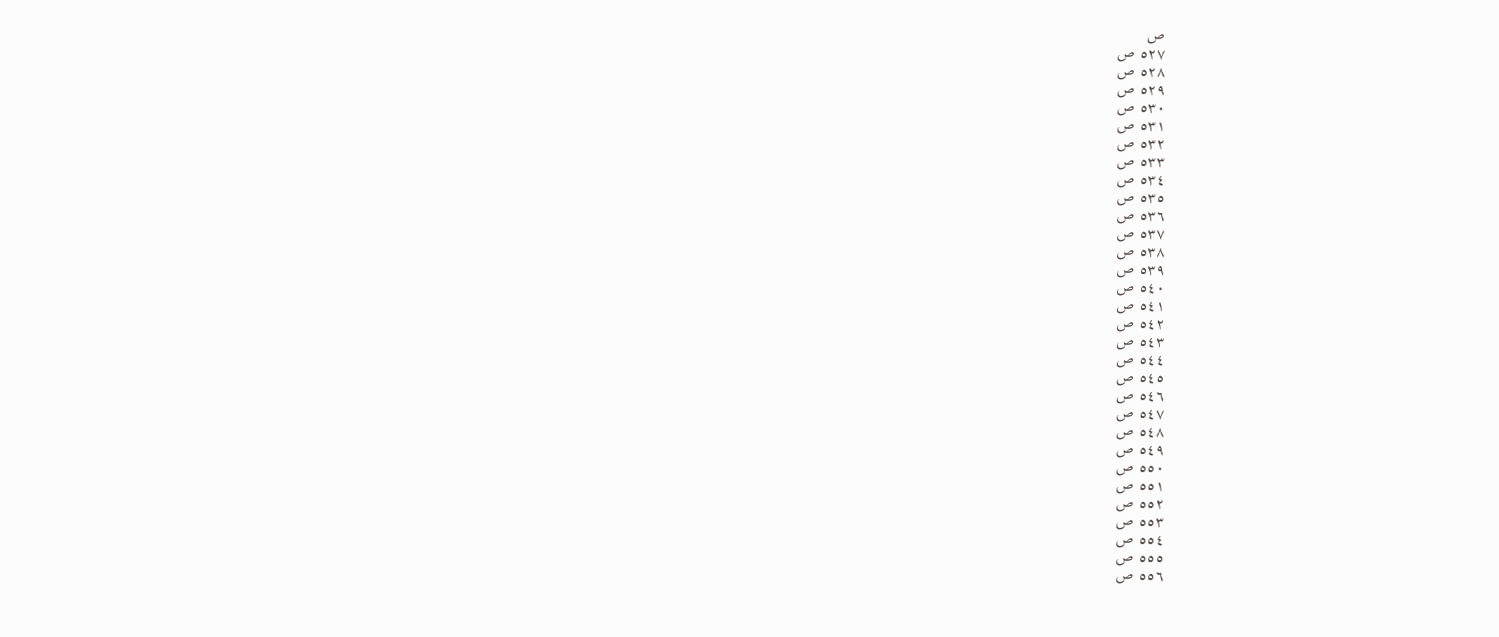ص
٥٢٧ ص
٥٢٨ ص
٥٢٩ ص
٥٣٠ ص
٥٣١ ص
٥٣٢ ص
٥٣٣ ص
٥٣٤ ص
٥٣٥ ص
٥٣٦ ص
٥٣٧ ص
٥٣٨ ص
٥٣٩ ص
٥٤٠ ص
٥٤١ ص
٥٤٢ ص
٥٤٣ ص
٥٤٤ ص
٥٤٥ ص
٥٤٦ ص
٥٤٧ ص
٥٤٨ ص
٥٤٩ ص
٥٥٠ ص
٥٥١ ص
٥٥٢ ص
٥٥٣ ص
٥٥٤ ص
٥٥٥ ص
٥٥٦ ص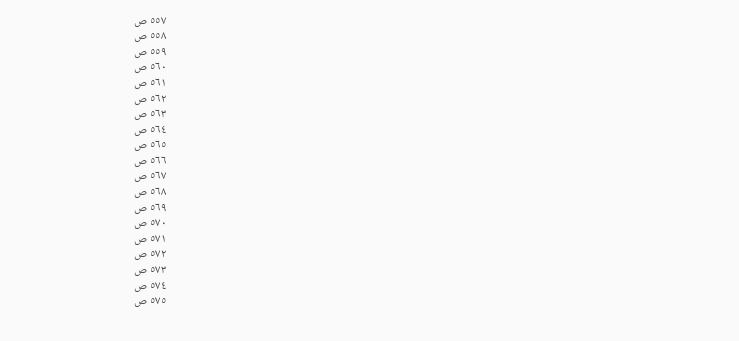٥٥٧ ص
٥٥٨ ص
٥٥٩ ص
٥٦٠ ص
٥٦١ ص
٥٦٢ ص
٥٦٣ ص
٥٦٤ ص
٥٦٥ ص
٥٦٦ ص
٥٦٧ ص
٥٦٨ ص
٥٦٩ ص
٥٧٠ ص
٥٧١ ص
٥٧٢ ص
٥٧٣ ص
٥٧٤ ص
٥٧٥ ص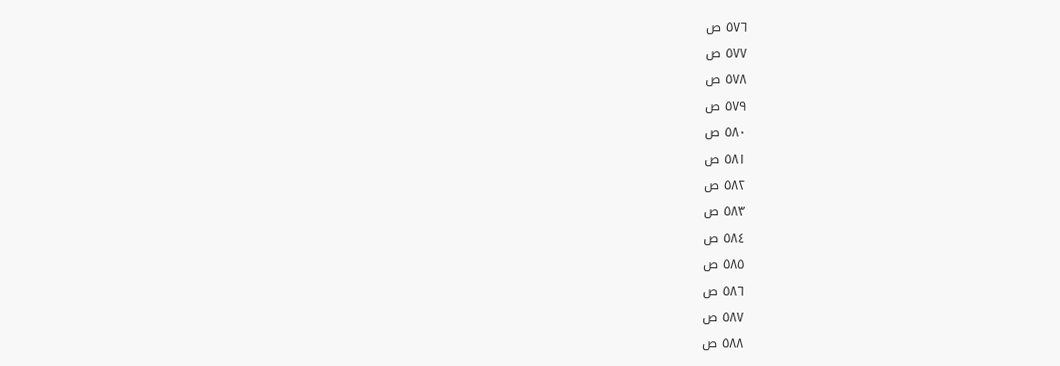٥٧٦ ص
٥٧٧ ص
٥٧٨ ص
٥٧٩ ص
٥٨٠ ص
٥٨١ ص
٥٨٢ ص
٥٨٣ ص
٥٨٤ ص
٥٨٥ ص
٥٨٦ ص
٥٨٧ ص
٥٨٨ ص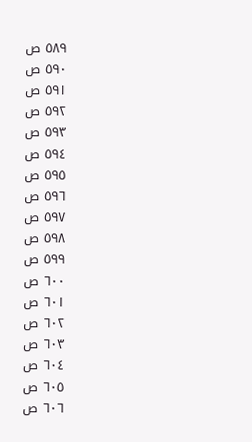٥٨٩ ص
٥٩٠ ص
٥٩١ ص
٥٩٢ ص
٥٩٣ ص
٥٩٤ ص
٥٩٥ ص
٥٩٦ ص
٥٩٧ ص
٥٩٨ ص
٥٩٩ ص
٦٠٠ ص
٦٠١ ص
٦٠٢ ص
٦٠٣ ص
٦٠٤ ص
٦٠٥ ص
٦٠٦ ص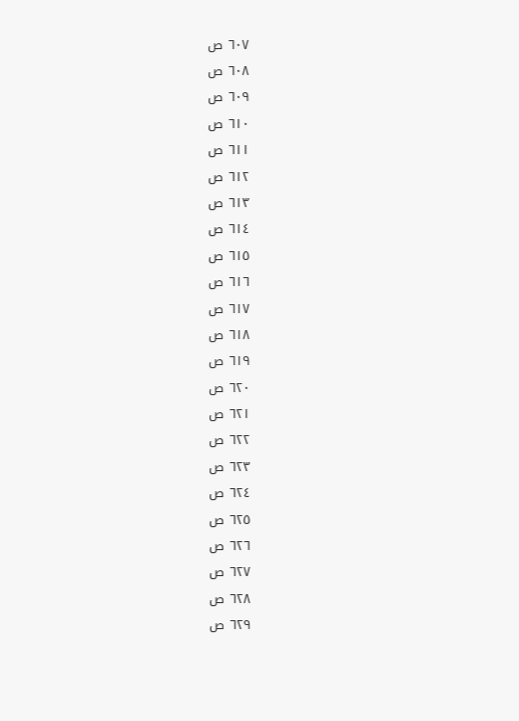٦٠٧ ص
٦٠٨ ص
٦٠٩ ص
٦١٠ ص
٦١١ ص
٦١٢ ص
٦١٣ ص
٦١٤ ص
٦١٥ ص
٦١٦ ص
٦١٧ ص
٦١٨ ص
٦١٩ ص
٦٢٠ ص
٦٢١ ص
٦٢٢ ص
٦٢٣ ص
٦٢٤ ص
٦٢٥ ص
٦٢٦ ص
٦٢٧ ص
٦٢٨ ص
٦٢٩ ص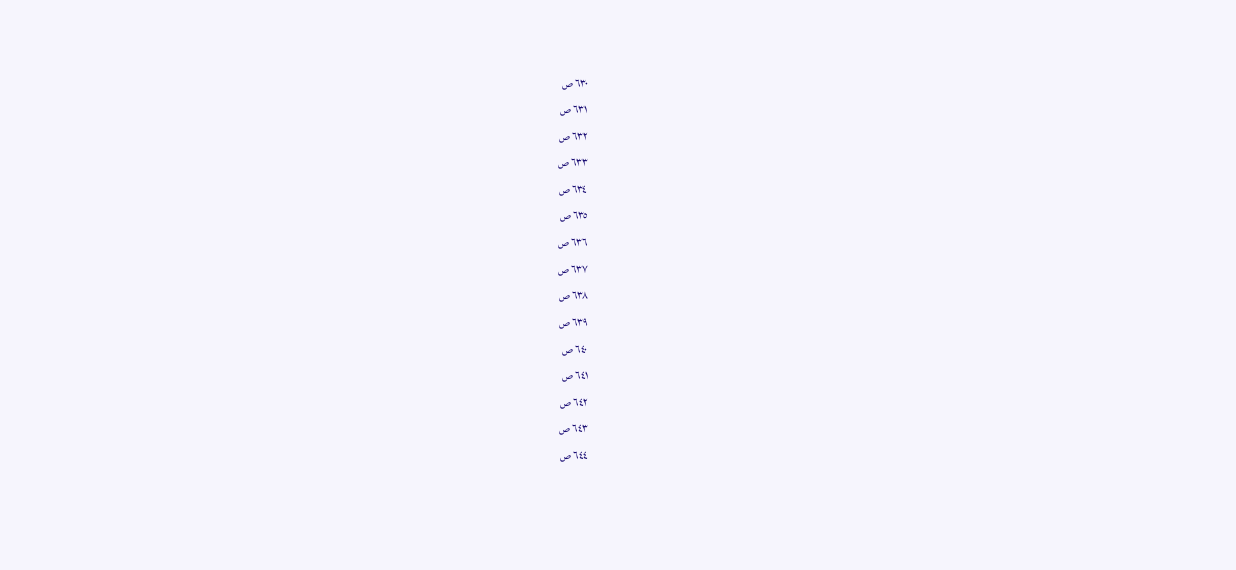٦٣٠ ص
٦٣١ ص
٦٣٢ ص
٦٣٣ ص
٦٣٤ ص
٦٣٥ ص
٦٣٦ ص
٦٣٧ ص
٦٣٨ ص
٦٣٩ ص
٦٤٠ ص
٦٤١ ص
٦٤٢ ص
٦٤٣ ص
٦٤٤ ص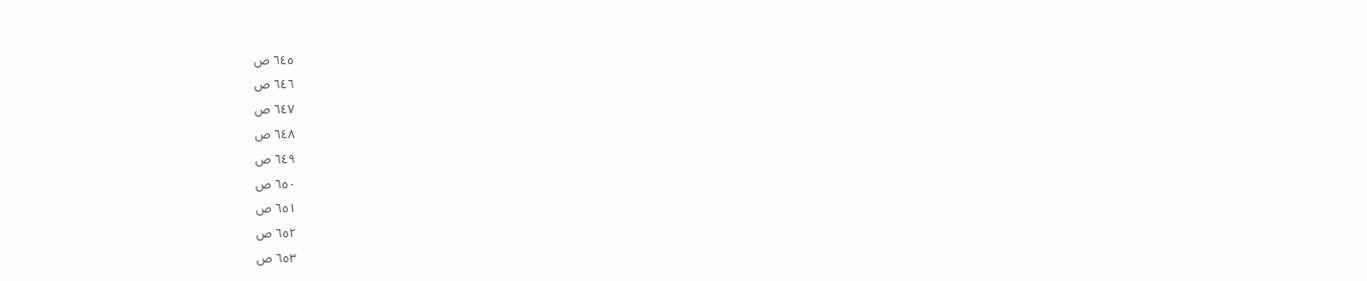٦٤٥ ص
٦٤٦ ص
٦٤٧ ص
٦٤٨ ص
٦٤٩ ص
٦٥٠ ص
٦٥١ ص
٦٥٢ ص
٦٥٣ ص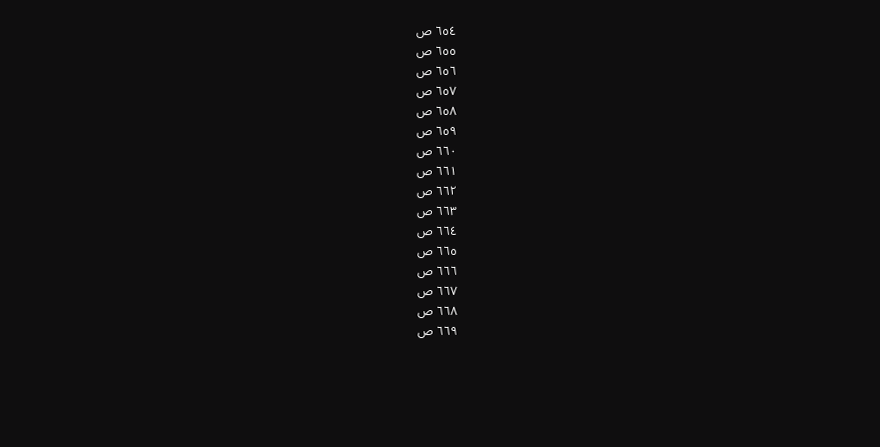٦٥٤ ص
٦٥٥ ص
٦٥٦ ص
٦٥٧ ص
٦٥٨ ص
٦٥٩ ص
٦٦٠ ص
٦٦١ ص
٦٦٢ ص
٦٦٣ ص
٦٦٤ ص
٦٦٥ ص
٦٦٦ ص
٦٦٧ ص
٦٦٨ ص
٦٦٩ ص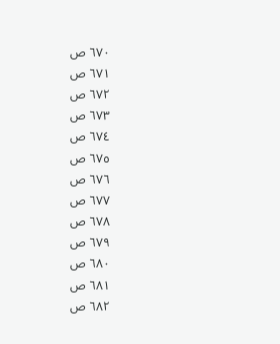٦٧٠ ص
٦٧١ ص
٦٧٢ ص
٦٧٣ ص
٦٧٤ ص
٦٧٥ ص
٦٧٦ ص
٦٧٧ ص
٦٧٨ ص
٦٧٩ ص
٦٨٠ ص
٦٨١ ص
٦٨٢ ص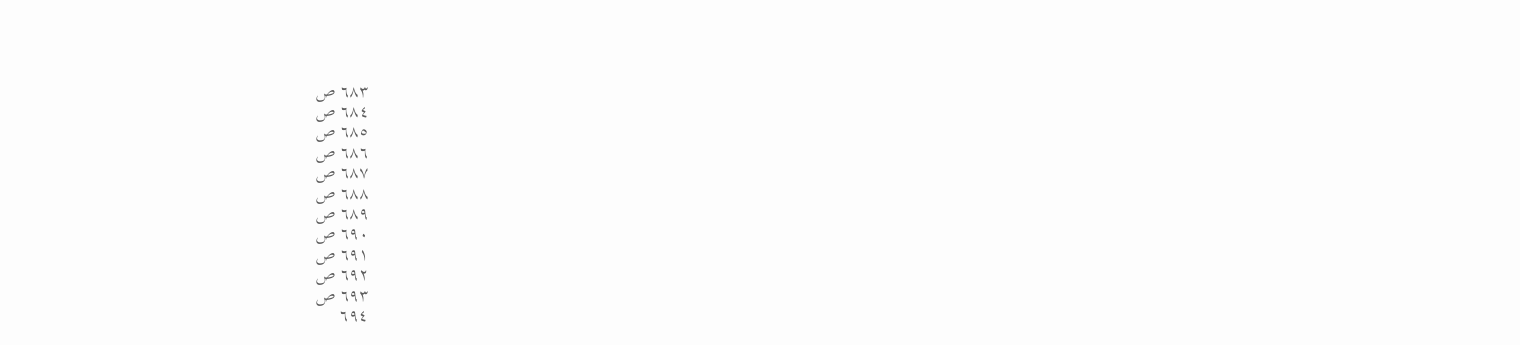٦٨٣ ص
٦٨٤ ص
٦٨٥ ص
٦٨٦ ص
٦٨٧ ص
٦٨٨ ص
٦٨٩ ص
٦٩٠ ص
٦٩١ ص
٦٩٢ ص
٦٩٣ ص
٦٩٤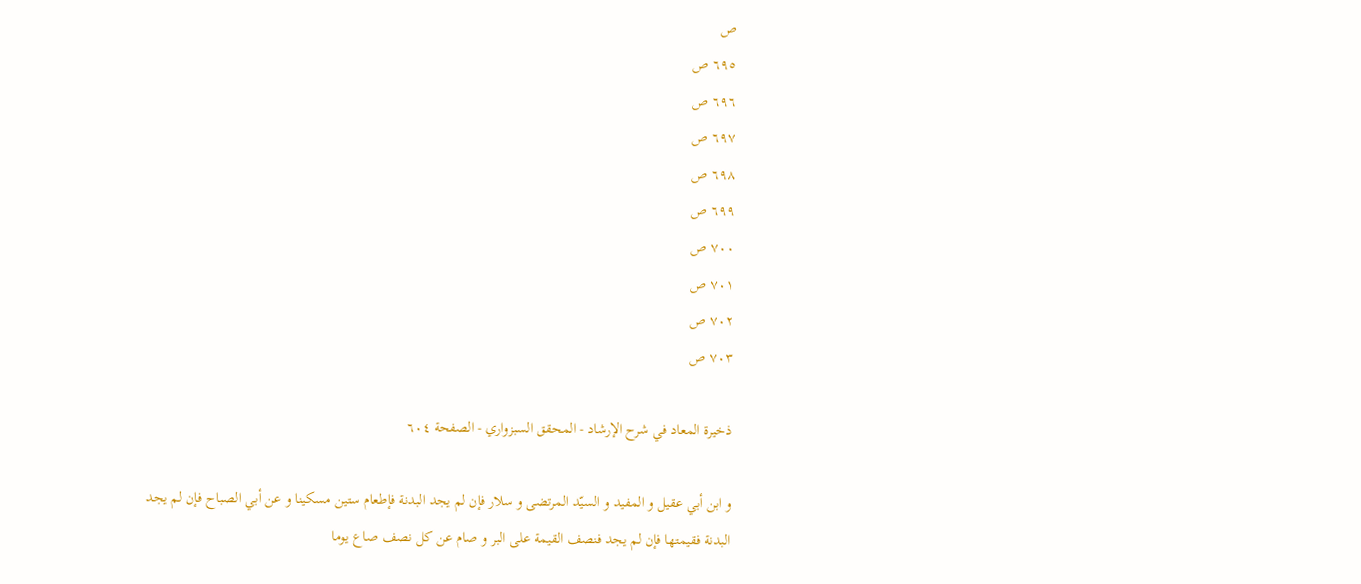ص
٦٩٥ ص
٦٩٦ ص
٦٩٧ ص
٦٩٨ ص
٦٩٩ ص
٧٠٠ ص
٧٠١ ص
٧٠٢ ص
٧٠٣ ص

ذخیرة المعاد في شرح الإرشاد - المحقق السبزواري - الصفحة ٦٠٤

و ابن أبي عقيل و المفيد و السيّد المرتضى و سلار فإن لم يجد البدنة فإطعام ستين مسكينا و عن أبي الصباح فإن لم يجد البدنة فقيمتها فإن لم يجد فنصف القيمة على البر و صام عن كل نصف صاع يوما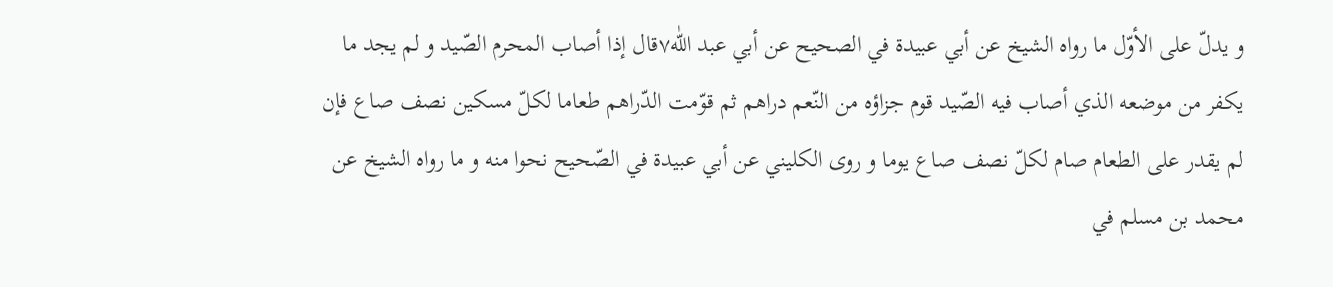و يدلّ على الأوّل ما رواه الشيخ عن أبي عبيدة في الصحيح عن أبي عبد اللّٰه٧قال إذا أصاب المحرم الصّيد و لم يجد ما يكفر من موضعه الذي أصاب فيه الصّيد قوم جزاؤه من النّعم دراهم ثم قوّمت الدّراهم طعاما لكلّ مسكين نصف صاع فإن لم يقدر على الطعام صام لكلّ نصف صاع يوما و روى الكليني عن أبي عبيدة في الصّحيح نحوا منه و ما رواه الشيخ عن محمد بن مسلم في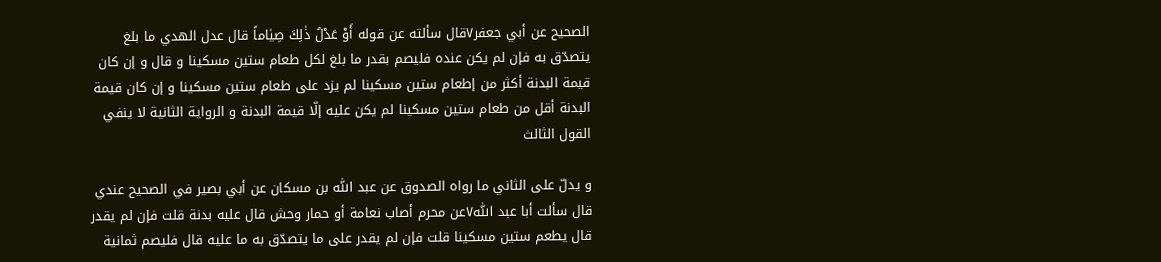الصحيح عن أبي جعفر٧قال سألته عن قوله أَوْ عَدْلُ ذٰلِكَ صِيٰاماً قال عدل الهدي ما بلغ يتصدّق به فإن لم يكن عنده فليصم بقدر ما بلغ لكل طعام ستين مسكينا و قال و إن كان قيمة البدنة أكثر من إطعام ستين مسكينا لم يزد على طعام ستين مسكينا و إن كان قيمة البدنة أقل من طعام ستين مسكينا لم يكن عليه إلّا قيمة البدنة و الرواية الثانية لا ينفي القول الثالث

و يدلّ على الثاني ما رواه الصدوق عن عبد اللّٰه بن مسكان عن أبي بصير في الصحيح عندي قال سألت أبا عبد اللّٰه٧عن محرم أصاب نعامة أو حمار وحش قال عليه بدنة قلت فإن لم يقدر قال يطعم ستين مسكينا قلت فإن لم يقدر على ما يتصدّق به ما عليه قال فليصم ثمانية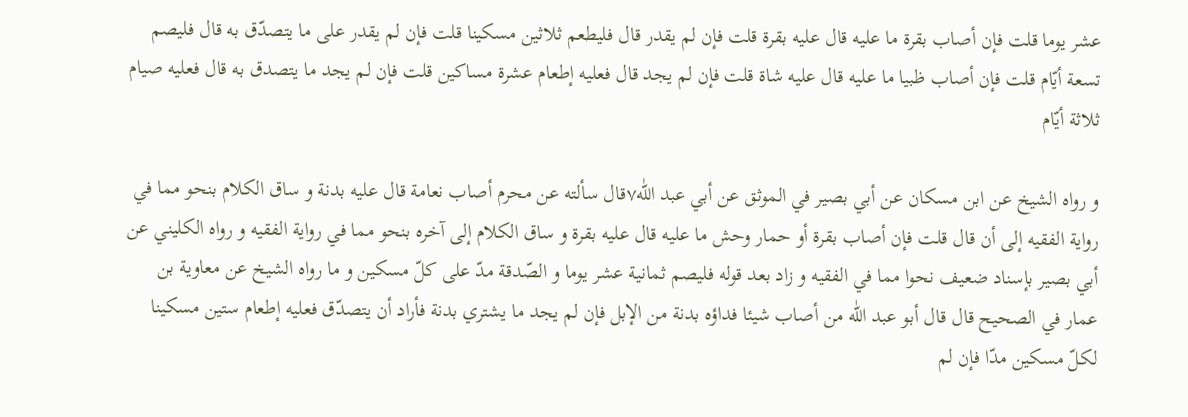عشر يوما قلت فإن أصاب بقرة ما عليه قال عليه بقرة قلت فإن لم يقدر قال فليطعم ثلاثين مسكينا قلت فإن لم يقدر على ما يتصدّق به قال فليصم تسعة أيّام قلت فإن أصاب ظبيا ما عليه قال عليه شاة قلت فإن لم يجد قال فعليه إطعام عشرة مساكين قلت فإن لم يجد ما يتصدق به قال فعليه صيام ثلاثة أيّام

و رواه الشيخ عن ابن مسكان عن أبي بصير في الموثق عن أبي عبد اللّٰه٧قال سألته عن محرم أصاب نعامة قال عليه بدنة و ساق الكلام بنحو مما في رواية الفقيه إلى أن قال قلت فإن أصاب بقرة أو حمار وحش ما عليه قال عليه بقرة و ساق الكلام إلى آخره بنحو مما في رواية الفقيه و رواه الكليني عن أبي بصير بإسناد ضعيف نحوا مما في الفقيه و زاد بعد قوله فليصم ثمانية عشر يوما و الصّدقة مدّ على كلّ مسكين و ما رواه الشيخ عن معاوية بن عمار في الصحيح قال قال أبو عبد اللّٰه من أصاب شيئا فداؤه بدنة من الإبل فإن لم يجد ما يشتري بدنة فأراد أن يتصدّق فعليه إطعام ستين مسكينا لكلّ مسكين مدّا فإن لم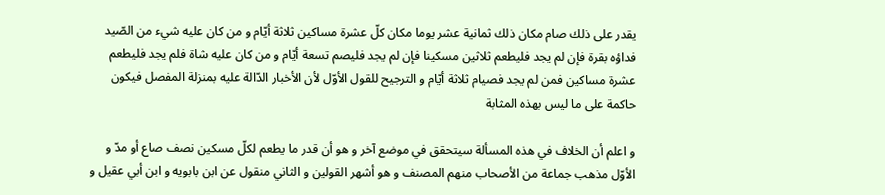يقدر على ذلك صام مكان ذلك ثمانية عشر يوما مكان كلّ عشرة مساكين ثلاثة أيّام و من كان عليه شيء من الصّيد فداؤه بقرة فإن لم يجد فليطعم ثلاثين مسكينا فإن لم يجد فليصم تسعة أيّام و من كان عليه شاة فلم يجد فليطعم عشرة مساكين فمن لم يجد فصيام ثلاثة أيّام و الترجيح للقول الأوّل لأن الأخبار الدّالة عليه بمنزلة المفصل فيكون حاكمة على ما ليس بهذه المثابة

و اعلم أن الخلاف في هذه المسألة سيتحقق في موضع آخر و هو أن قدر ما يطعم لكلّ مسكين نصف صاع أو مدّ و الأوّل مذهب جماعة من الأصحاب منهم المصنف و هو أشهر القولين و الثاني منقول عن ابن بابويه و ابن أبي عقيل و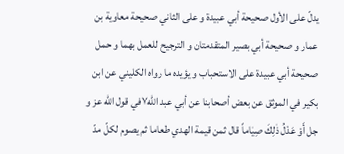يدلّ على الأول صحيحة أبي عبيدة و على الثاني صحيحة معاوية بن عمار و صحيحة أبي بصير المتقدمتان و الترجيح للعمل بهما و حمل صحيحة أبي عبيدة على الاستحباب و يؤيده ما رواه الكليني عن ابن بكير في الموثق عن بعض أصحابنا عن أبي عبد اللّٰه٧في قول اللّٰه عز و جل أَوْ عَدْلُ ذٰلِكَ صِيٰاماً قال ثمن قيمة الهدي طعاما ثم يصوم لكلّ مدّ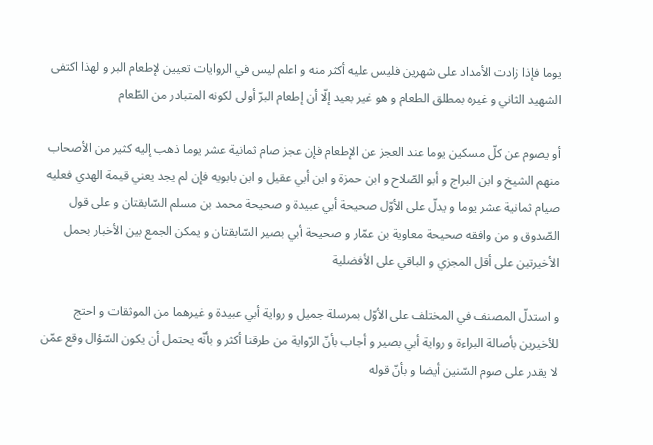يوما فإذا زادت الأمداد على شهرين فليس عليه أكثر منه و اعلم ليس في الروايات تعيين لإطعام البر و لهذا اكتفى الشهيد الثاني و غيره بمطلق الطعام و هو غير بعيد إلّا أن إطعام البرّ أولى لكونه المتبادر من الطّعام

أو يصوم عن كلّ مسكين يوما عند العجز عن الإطعام فإن عجز صام ثمانية عشر يوما ذهب إليه كثير من الأصحاب منهم الشيخ و ابن البراج و أبو الصّلاح و ابن حمزة و ابن أبي عقيل و ابن بابويه فإن لم يجد يعني قيمة الهدي فعليه صيام ثمانية عشر يوما و يدلّ على الأوّل صحيحة أبي عبيدة و صحيحة محمد بن مسلم السّابقتان و على قول الصّدوق و من وافقه صحيحة معاوية بن عمّار و صحيحة أبي بصير السّابقتان و يمكن الجمع بين الأخبار بحمل الأخيرتين على أقل المجزي و الباقي على الأفضلية

و استدلّ المصنف في المختلف على الأوّل بمرسلة جميل و رواية أبي عبيدة و غيرهما من الموثقات و احتج للأخيرين بأصالة البراءة و رواية أبي بصير و أجاب بأنّ الرّواية من طرقنا أكثر و بأنّه يحتمل أن يكون السّؤال وقع عمّن لا يقدر على صوم السّنين أيضا و بأنّ قوله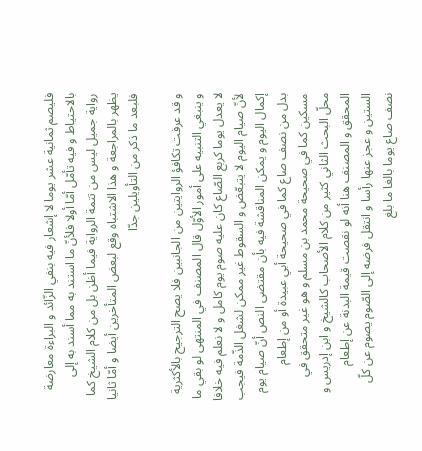فليصم ثمانية عشر يوما لا إشعار فيه بنفي الزّائد و البراءة معارضة بالاحتياط و فيه تأمّل أمّا أولا فلأنّ ما استند به مما أسند به إلى رواية جميل ليس من تتمة الرواية فيما أظن بل من كلام الشيخ كما يظهر بالمراجعة و هذا الاشتباه وقع لبعض المتأخرين أيضا و أمّا ثانيا فلبعد ما ذكر من التأويلين جدّا

و قد عرفت تكافؤ الروايتين من الجانبين فلا يصح الترجيح بالأكثرية و ينبغي التنبيه على أمور الأوّل قال المصنف في المنتهى لو بقي ما لا يعدل يوما كربع الصّاع كان عليه صوم يوم كامل و لا نعلم فيه خلافا لأنّ صيام اليوم لا يتبعّض و السقوط غير ممكن لشغل الذّمة فيجب إكمال اليوم و يمكن المناقشة فيه بأن مقتضى النص أنّ صيام يوم بدل من نصف صاع كما في صحيحة أبي عبيدة أو من إطعام مسكين كما في صحيحة محمد بن مسلم و هو غير متحقق في محلّ البحث الثاني كثير من كلام الأصحاب كالشيخ و ابن إدريس و المحقق و المصنف هنا أنه لو نقصت قيمة البدنة عن إطعام الستين و عجز عنها رأسا و انتقل فرضه إلى الصّوم يصوم عن كلّ نصف صاع يوما بالغا ما بلغ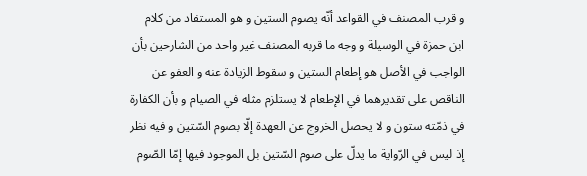و قرب المصنف في القواعد أنّه يصوم الستين و هو المستفاد من كلام ابن حمزة في الوسيلة و وجه ما قربه المصنف غير واحد من الشارحين بأن الواجب في الأصل هو إطعام الستين و سقوط الزيادة عنه و العفو عن الناقص على تقديرهما في الإطعام لا يستلزم مثله في الصيام و بأن الكفارة في ذمّته ستون و لا يحصل الخروج عن العهدة إلّا بصوم السّتين و فيه نظر إذ ليس في الرّواية ما يدلّ على صوم السّتين بل الموجود فيها إمّا الصّوم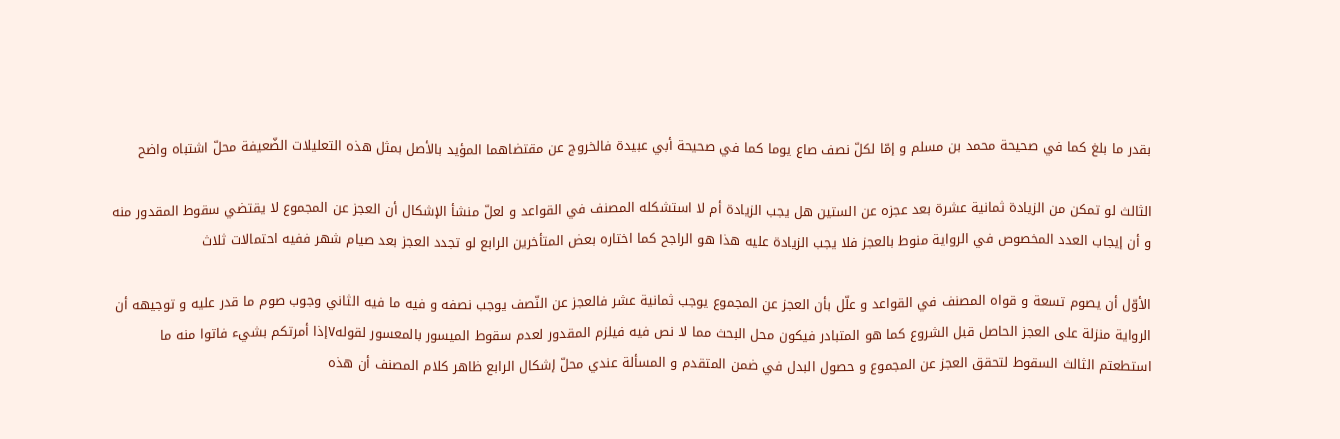بقدر ما بلغ كما في صحيحة محمد بن مسلم و إمّا لكلّ نصف صاع يوما كما في صحيحة أبي عبيدة فالخروج عن مقتضاهما المؤيد بالأصل بمثل هذه التعليلات الضّعيفة محلّ اشتباه واضح

الثالث لو تمكن من الزيادة ثمانية عشرة بعد عجزه عن الستين هل يجب الزيادة أم لا استشكله المصنف في القواعد و لعلّ منشأ الإشكال أن العجز عن المجموع لا يقتضي سقوط المقدور منه و أن إيجاب العدد المخصوص في الرواية منوط بالعجز فلا يجب الزيادة عليه هذا هو الراجح كما اختاره بعض المتأخرين الرابع لو تجدد العجز بعد صيام شهر ففيه احتمالات ثلاث

الأوّل أن يصوم تسعة و قواه المصنف في القواعد و علّل بأن العجز عن المجموع يوجب ثمانية عشر فالعجز عن النّصف يوجب نصفه و فيه ما فيه الثاني وجوب صوم ما قدر عليه و توجيهه أن الرواية منزلة على العجز الحاصل قبل الشروع كما هو المتبادر فيكون محل البحث مما لا نص فيه فيلزم المقدور لعدم سقوط الميسور بالمعسور لقوله٧إذا أمرتكم بشيء فاتوا منه ما استطعتم الثالث السقوط لتحقق العجز عن المجموع و حصول البدل في ضمن المتقدم و المسألة عندي محلّ إشكال الرابع ظاهر كلام المصنف أن هذه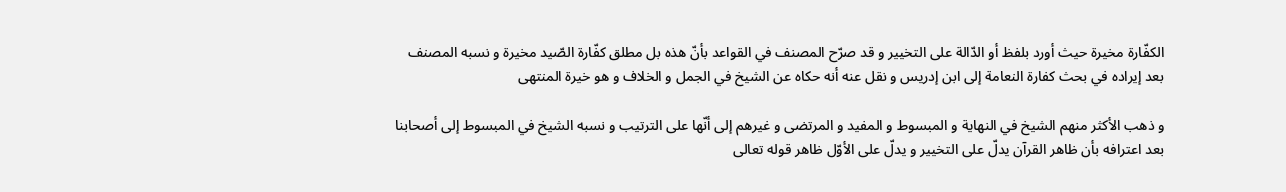الكفّارة مخيرة حيث أورد بلفظ أو الدّالة على التخيير و قد صرّح المصنف في القواعد بأنّ هذه بل مطلق كفّارة الصّيد مخيرة و نسبه المصنف بعد إيراده في بحث كفارة النعامة إلى ابن إدريس و نقل عنه أنه حكاه عن الشيخ في الجمل و الخلاف و هو خيرة المنتهى

و ذهب الأكثر منهم الشيخ في النهاية و المبسوط و المفيد و المرتضى و غيرهم إلى أنّها على الترتيب و نسبه الشيخ في المبسوط إلى أصحابنا بعد اعترافه بأن ظاهر القرآن يدلّ على التخيير و يدلّ على الأوّل ظاهر قوله تعالى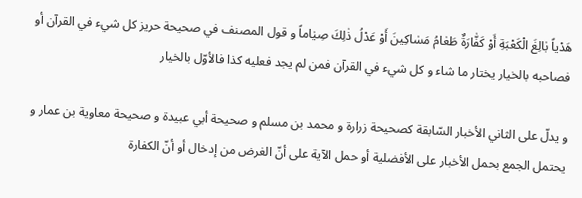هَدْياً بٰالِغَ الْكَعْبَةِ أَوْ كَفّٰارَةٌ طَعٰامُ مَسٰاكِينَ أَوْ عَدْلُ ذٰلِكَ صِيٰاماً و قول المصنف في صحيحة حريز كل شيء في القرآن أو فصاحبه بالخيار يختار ما شاء و كل شيء في القرآن فمن لم يجد فعليه كذا فالأوّل بالخيار

و يدلّ على الثاني الأخبار السّابقة كصحيحة زرارة و محمد بن مسلم و صحيحة أبي عبيدة و صحيحة معاوية بن عمار و يحتمل الجمع بحمل الأخبار على الأفضلية أو حمل الآية على أنّ الغرض من إدخال أو أنّ الكفارة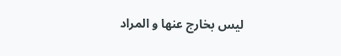ليس بخارج عنها و المراد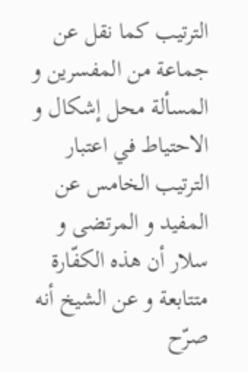الترتيب كما نقل عن جماعة من المفسرين و المسألة محل إشكال و الاحتياط في اعتبار الترتيب الخامس عن المفيد و المرتضى و سلار أن هذه الكفّارة متتابعة و عن الشيخ أنه صرّح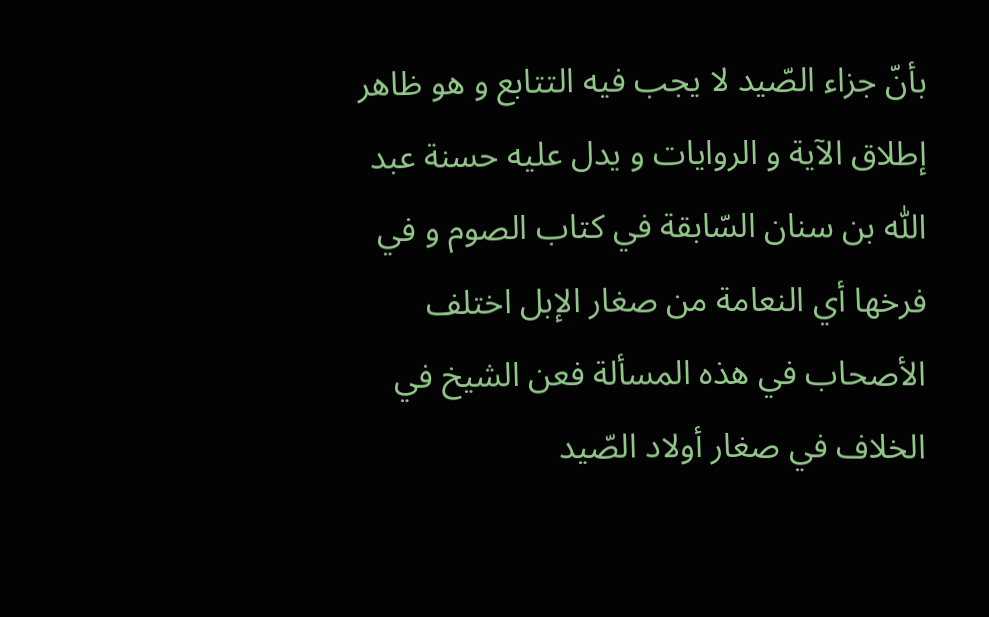بأنّ جزاء الصّيد لا يجب فيه التتابع و هو ظاهر إطلاق الآية و الروايات و يدل عليه حسنة عبد اللّٰه بن سنان السّابقة في كتاب الصوم و في فرخها أي النعامة من صغار الإبل اختلف الأصحاب في هذه المسألة فعن الشيخ في الخلاف في صغار أولاد الصّيد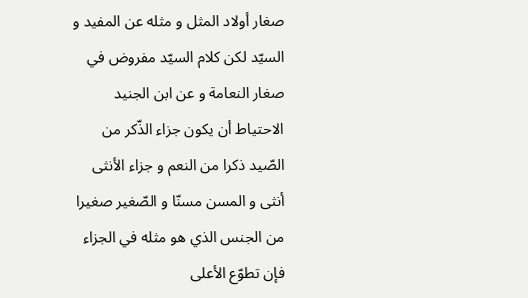صغار أولاد المثل و مثله عن المفيد و السيّد لكن كلام السيّد مفروض في صغار النعامة و عن ابن الجنيد الاحتياط أن يكون جزاء الذّكر من الصّيد ذكرا من النعم و جزاء الأنثى أنثى و المسن مسنّا و الصّغير صغيرا من الجنس الذي هو مثله في الجزاء فإن تطوّع الأعلى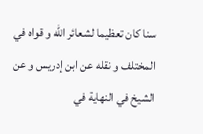سنا كان تعظيما لشعائر اللّٰه و قواه في المختلف و نقله عن ابن إدريس و عن الشيخ في النهاية في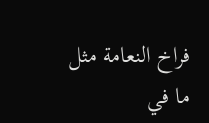فراخ النعامة مثل ما في